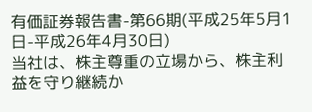有価証券報告書-第66期(平成25年5月1日-平成26年4月30日)
当社は、株主尊重の立場から、株主利益を守り継続か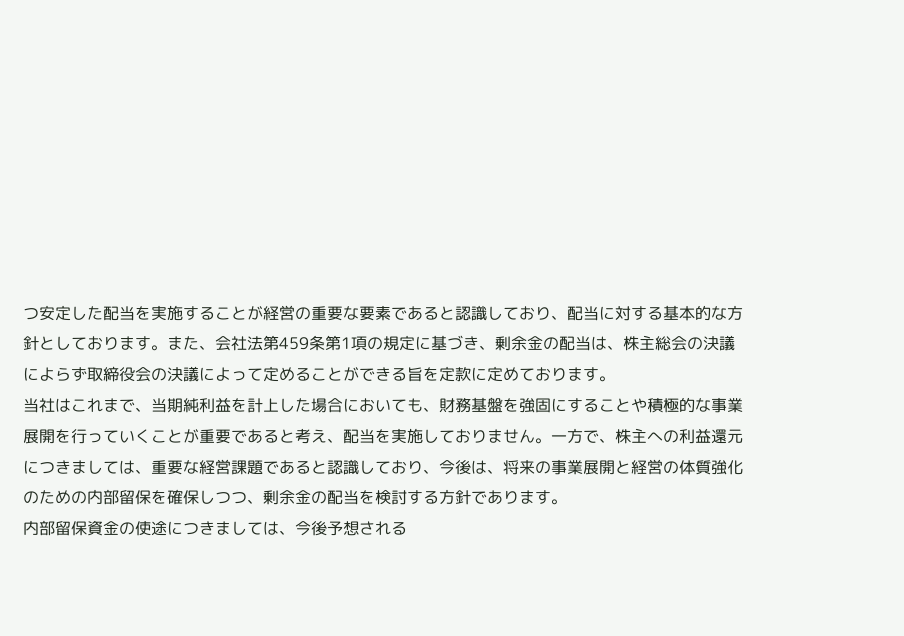つ安定した配当を実施することが経営の重要な要素であると認識しており、配当に対する基本的な方針としております。また、会社法第459条第1項の規定に基づき、剰余金の配当は、株主総会の決議によらず取締役会の決議によって定めることができる旨を定款に定めております。
当社はこれまで、当期純利益を計上した場合においても、財務基盤を強固にすることや積極的な事業展開を行っていくことが重要であると考え、配当を実施しておりません。一方で、株主への利益還元につきましては、重要な経営課題であると認識しており、今後は、将来の事業展開と経営の体質強化のための内部留保を確保しつつ、剰余金の配当を検討する方針であります。
内部留保資金の使途につきましては、今後予想される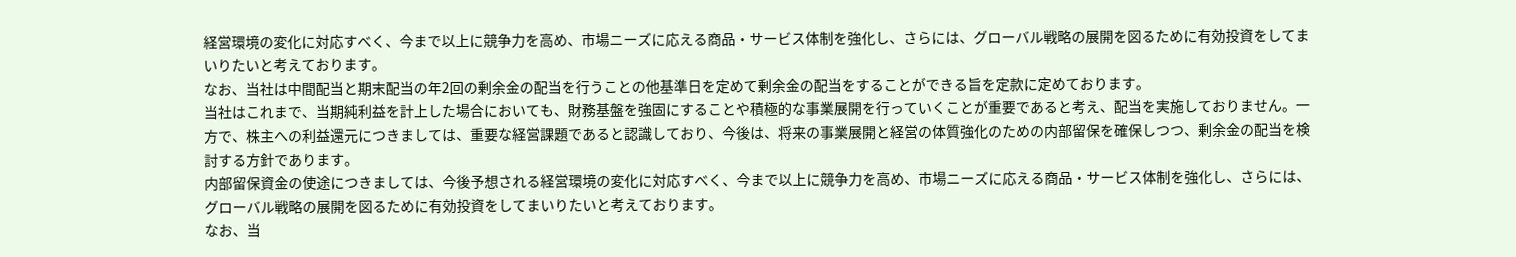経営環境の変化に対応すべく、今まで以上に競争力を高め、市場ニーズに応える商品・サービス体制を強化し、さらには、グローバル戦略の展開を図るために有効投資をしてまいりたいと考えております。
なお、当社は中間配当と期末配当の年2回の剰余金の配当を行うことの他基準日を定めて剰余金の配当をすることができる旨を定款に定めております。
当社はこれまで、当期純利益を計上した場合においても、財務基盤を強固にすることや積極的な事業展開を行っていくことが重要であると考え、配当を実施しておりません。一方で、株主への利益還元につきましては、重要な経営課題であると認識しており、今後は、将来の事業展開と経営の体質強化のための内部留保を確保しつつ、剰余金の配当を検討する方針であります。
内部留保資金の使途につきましては、今後予想される経営環境の変化に対応すべく、今まで以上に競争力を高め、市場ニーズに応える商品・サービス体制を強化し、さらには、グローバル戦略の展開を図るために有効投資をしてまいりたいと考えております。
なお、当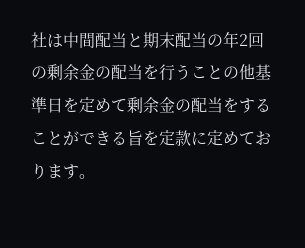社は中間配当と期末配当の年2回の剰余金の配当を行うことの他基準日を定めて剰余金の配当をすることができる旨を定款に定めております。